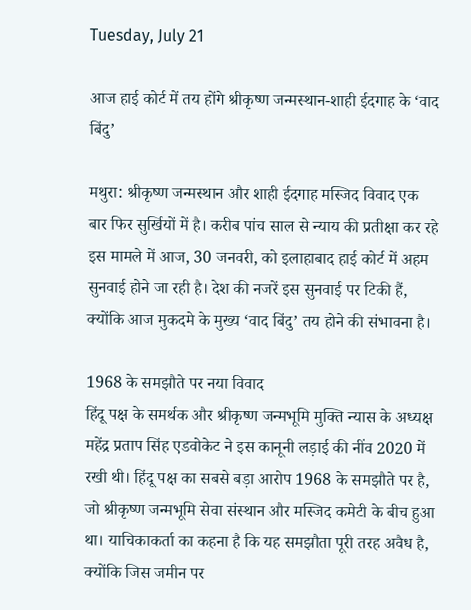Tuesday, July 21

आज हाई कोर्ट में तय होंगे श्रीकृष्ण जन्मस्थान-शाही ईदगाह के ‘वाद बिंदु’

मथुरा: श्रीकृष्ण जन्मस्थान और शाही ईदगाह मस्जिद विवाद एक बार फिर सुर्खियों में है। करीब पांच साल से न्याय की प्रतीक्षा कर रहे इस मामले में आज, 30 जनवरी, को इलाहाबाद हाई कोर्ट में अहम सुनवाई होने जा रही है। देश की नजरें इस सुनवाई पर टिकी हैं, क्योंकि आज मुकदमे के मुख्य ‘वाद बिंदु’ तय होने की संभावना है।

1968 के समझौते पर नया विवाद
हिंदू पक्ष के समर्थक और श्रीकृष्ण जन्मभूमि मुक्ति न्यास के अध्यक्ष महेंद्र प्रताप सिंह एडवोकेट ने इस कानूनी लड़ाई की नींव 2020 में रखी थी। हिंदू पक्ष का सबसे बड़ा आरोप 1968 के समझौते पर है, जो श्रीकृष्ण जन्मभूमि सेवा संस्थान और मस्जिद कमेटी के बीच हुआ था। याचिकाकर्ता का कहना है कि यह समझौता पूरी तरह अवैध है, क्योंकि जिस जमीन पर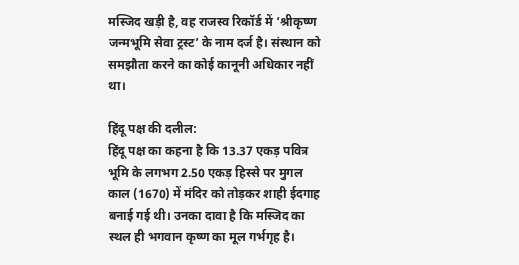मस्जिद खड़ी है, वह राजस्व रिकॉर्ड में ‘श्रीकृष्ण जन्मभूमि सेवा ट्रस्ट’ के नाम दर्ज है। संस्थान को समझौता करने का कोई कानूनी अधिकार नहीं था।

हिंदू पक्ष की दलील:
हिंदू पक्ष का कहना है कि 13.37 एकड़ पवित्र भूमि के लगभग 2.50 एकड़ हिस्से पर मुगल काल (1670) में मंदिर को तोड़कर शाही ईदगाह बनाई गई थी। उनका दावा है कि मस्जिद का स्थल ही भगवान कृष्ण का मूल गर्भगृह है।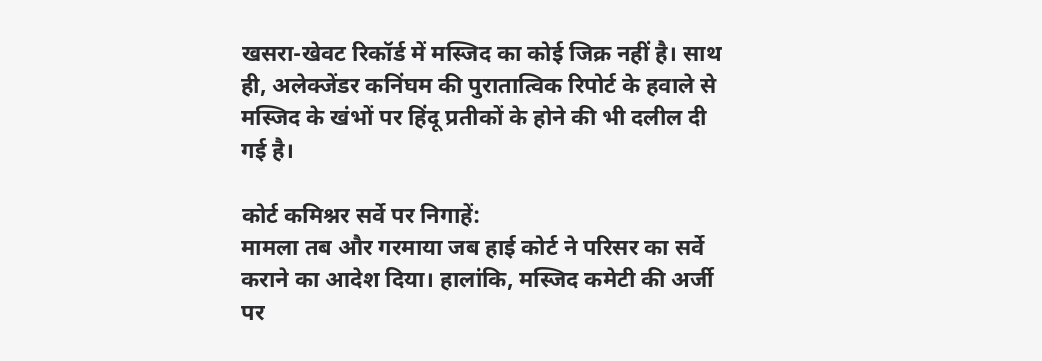खसरा-खेवट रिकॉर्ड में मस्जिद का कोई जिक्र नहीं है। साथ ही, अलेक्जेंडर कनिंघम की पुरातात्विक रिपोर्ट के हवाले से मस्जिद के खंभों पर हिंदू प्रतीकों के होने की भी दलील दी गई है।

कोर्ट कमिश्नर सर्वे पर निगाहें:
मामला तब और गरमाया जब हाई कोर्ट ने परिसर का सर्वे कराने का आदेश दिया। हालांकि, मस्जिद कमेटी की अर्जी पर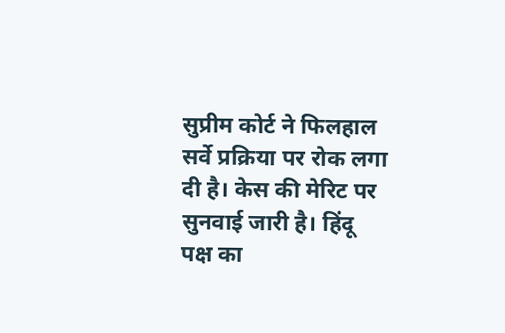सुप्रीम कोर्ट ने फिलहाल सर्वे प्रक्रिया पर रोक लगा दी है। केस की मेरिट पर सुनवाई जारी है। हिंदू पक्ष का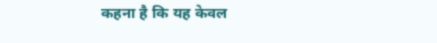कहना है कि यह केवल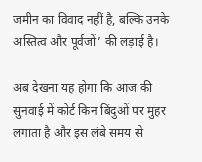जमीन का विवाद नहीं है, बल्कि उनके अस्तित्व और पूर्वजों’ की लड़ाई है।

अब देखना यह होगा कि आज की सुनवाई में कोर्ट किन बिंदुओं पर मुहर लगाता है और इस लंबे समय से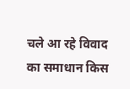चले आ रहे विवाद का समाधान किस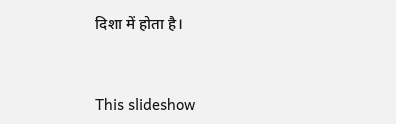दिशा में होता है।



This slideshow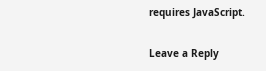requires JavaScript.

Leave a Reply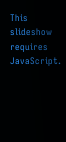This slideshow requires JavaScript.